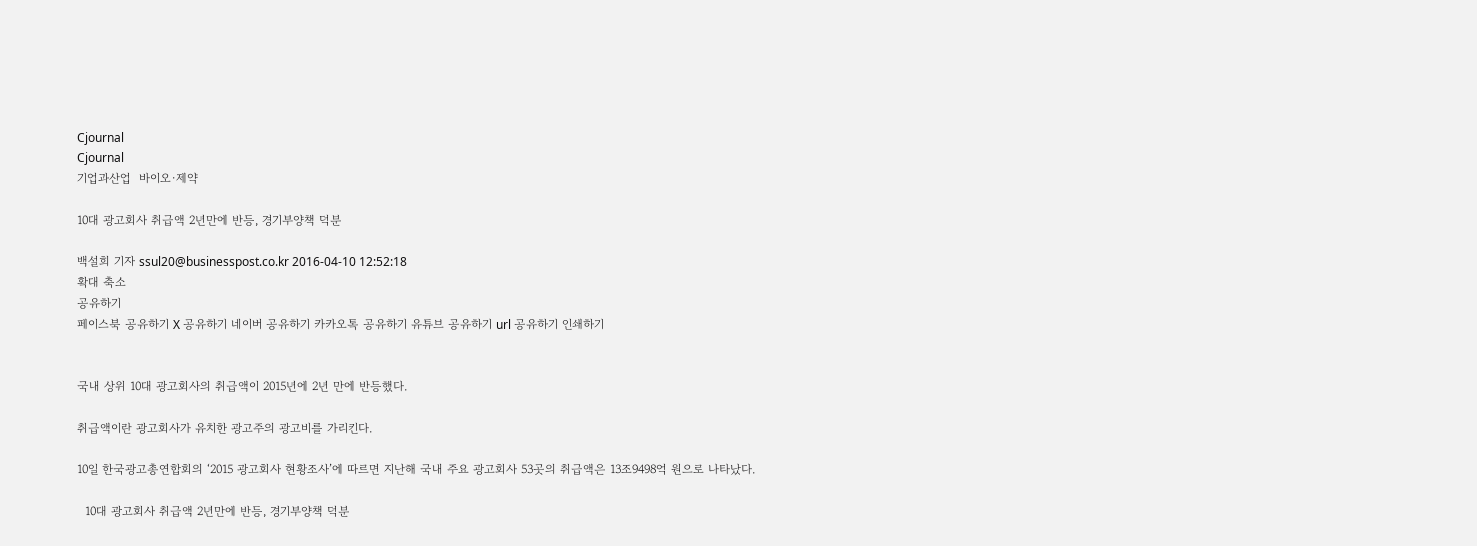Cjournal
Cjournal
기업과산업  바이오·제약

10대 광고회사 취급액 2년만에 반등, 경기부양책 덕분

백설희 기자 ssul20@businesspost.co.kr 2016-04-10 12:52:18
확대 축소
공유하기
페이스북 공유하기 X 공유하기 네이버 공유하기 카카오톡 공유하기 유튜브 공유하기 url 공유하기 인쇄하기


국내 상위 10대 광고회사의 취급액이 2015년에 2년 만에 반등했다.

취급액이란 광고회사가 유치한 광고주의 광고비를 가리킨다.

10일 한국광고총연합회의 ‘2015 광고회사 현황조사’에 따르면 지난해 국내 주요 광고회사 53곳의 취급액은 13조9498억 원으로 나타났다.

  10대 광고회사 취급액 2년만에 반등, 경기부양책 덕분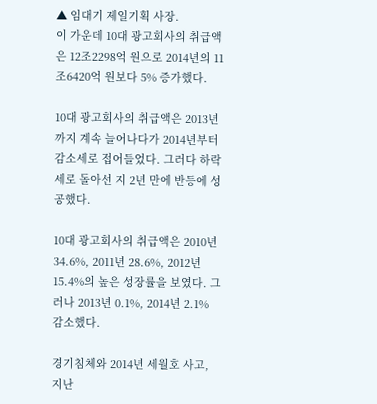▲ 임대기 제일기획 사장.
이 가운데 10대 광고회사의 취급액은 12조2298억 원으로 2014년의 11조6420억 원보다 5% 증가했다.

10대 광고회사의 취급액은 2013년까지 계속 늘어나다가 2014년부터 감소세로 접어들었다. 그러다 하락세로 돌아선 지 2년 만에 반등에 성공했다.

10대 광고회사의 취급액은 2010년 34.6%, 2011년 28.6%, 2012년 15.4%의 높은 성장률을 보였다. 그러나 2013년 0.1%, 2014년 2.1% 감소했다.

경기침체와 2014년 세월호 사고, 지난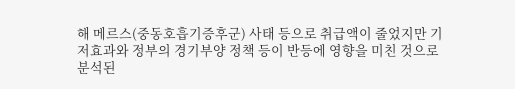해 메르스(중동호흡기증후군) 사태 등으로 취급액이 줄었지만 기저효과와 정부의 경기부양 정책 등이 반등에 영향을 미친 것으로 분석된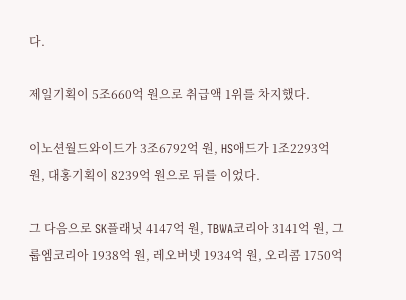다.

제일기획이 5조660억 원으로 취급액 1위를 차지했다.

이노션월드와이드가 3조6792억 원, HS애드가 1조2293억 원, 대홍기획이 8239억 원으로 뒤를 이었다.

그 다음으로 SK플래닛 4147억 원, TBWA코리아 3141억 원, 그룹엠코리아 1938억 원, 레오버넷 1934억 원, 오리콤 1750억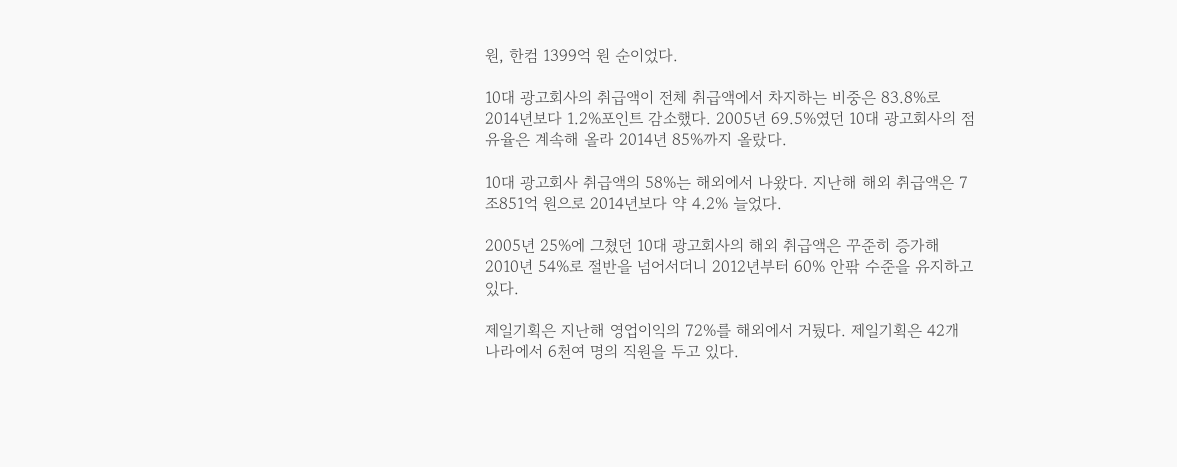원, 한컴 1399억 원 순이었다.

10대 광고회사의 취급액이 전체 취급액에서 차지하는 비중은 83.8%로 2014년보다 1.2%포인트 감소했다. 2005년 69.5%였던 10대 광고회사의 점유율은 계속해 올라 2014년 85%까지 올랐다.

10대 광고회사 취급액의 58%는 해외에서 나왔다. 지난해 해외 취급액은 7조851억 원으로 2014년보다 약 4.2% 늘었다.

2005년 25%에 그쳤던 10대 광고회사의 해외 취급액은 꾸준히 증가해 2010년 54%로 절반을 넘어서더니 2012년부터 60% 안팎 수준을 유지하고 있다.

제일기획은 지난해 영업이익의 72%를 해외에서 거뒀다. 제일기획은 42개 나라에서 6천여 명의 직원을 두고 있다.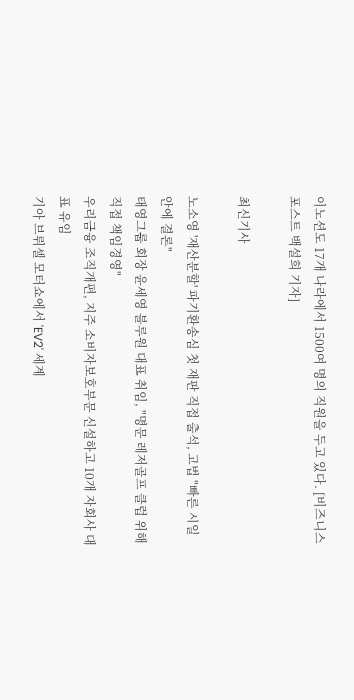이노션도 17개 나라에서 1500여 명의 직원을 두고 있다. [비즈니스포스트 백설희 기자]

최신기사

노소영 '재산분할' 파기환송심 첫 재판 직접 출석, 고법 "빠른 시일 안에 결론"
태영그룹 회장 윤세영 블루원 대표 취임, "명문 레저골프 클럽 위해 직접 책임경영"
우리금융 조직개편, 지주 소비자보호부문 신설하고 10개 자회사 대표 유임
기아 브뤼셀 모터쇼에서 'EV2' 세계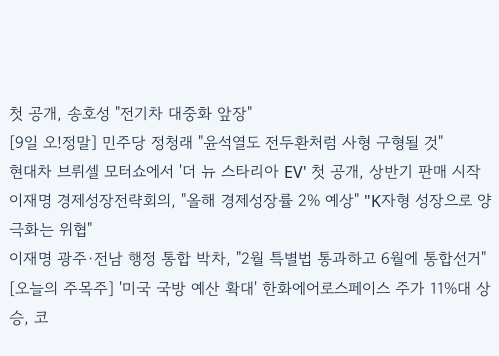첫 공개, 송호성 "전기차 대중화 앞장"
[9일 오!정말] 민주당 정청래 "윤석열도 전두환처럼 사형 구형될 것"
현대차 브뤼셀 모터쇼에서 '더 뉴 스타리아 EV' 첫 공개, 상반기 판매 시작
이재명 경제성장전략회의, "올해 경제성장률 2% 예상" "K자형 성장으로 양극화는 위협"
이재명 광주·전남 행정 통합 박차, "2월 특별법 통과하고 6월에 통합선거"
[오늘의 주목주] '미국 국방 예산 확대' 한화에어로스페이스 주가 11%대 상승, 코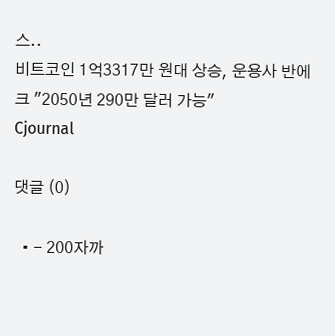스..
비트코인 1억3317만 원대 상승, 운용사 반에크 "2050년 290만 달러 가능"
Cjournal

댓글 (0)

  • - 200자까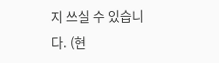지 쓰실 수 있습니다. (현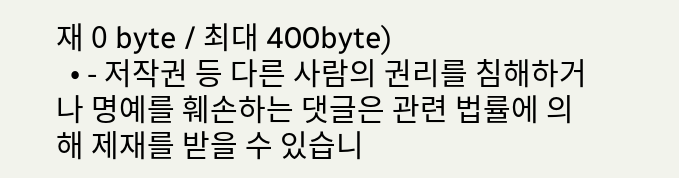재 0 byte / 최대 400byte)
  • - 저작권 등 다른 사람의 권리를 침해하거나 명예를 훼손하는 댓글은 관련 법률에 의해 제재를 받을 수 있습니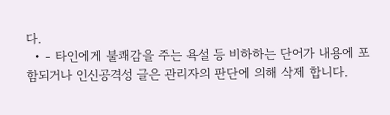다.
  • - 타인에게 불쾌감을 주는 욕설 등 비하하는 단어가 내용에 포함되거나 인신공격성 글은 관리자의 판단에 의해 삭제 합니다.